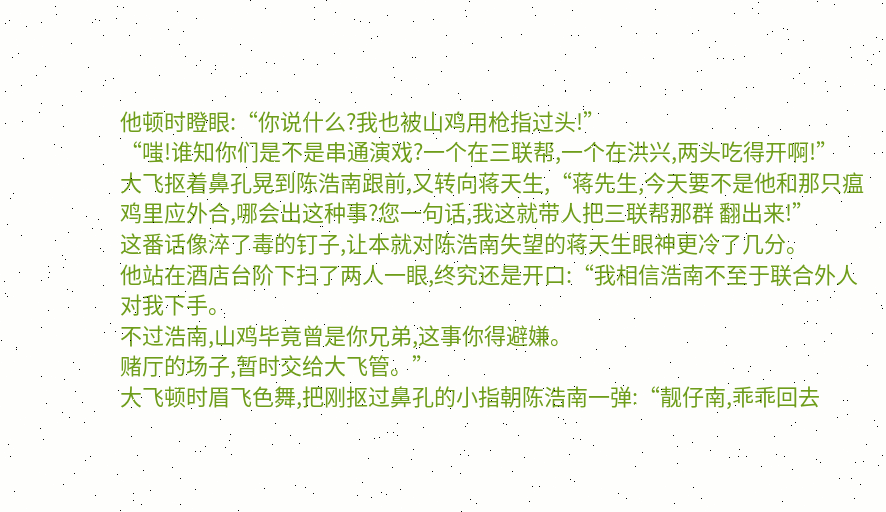他顿时瞪眼:“你说什么?我也被山鸡用枪指过头!”
“嗤!谁知你们是不是串通演戏?一个在三联帮,一个在洪兴,两头吃得开啊!”
大飞抠着鼻孔晃到陈浩南跟前,又转向蒋天生,“蒋先生,今天要不是他和那只瘟鸡里应外合,哪会出这种事?您一句话,我这就带人把三联帮那群 翻出来!”
这番话像淬了毒的钉子,让本就对陈浩南失望的蒋天生眼神更冷了几分。
他站在酒店台阶下扫了两人一眼,终究还是开口:“我相信浩南不至于联合外人对我下手。
不过浩南,山鸡毕竟曾是你兄弟,这事你得避嫌。
赌厅的场子,暂时交给大飞管。”
大飞顿时眉飞色舞,把刚抠过鼻孔的小指朝陈浩南一弹:“靓仔南,乖乖回去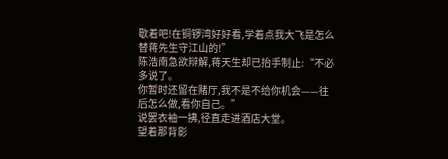歇着吧!在铜锣湾好好看,学着点我大飞是怎么替蒋先生守江山的!”
陈浩南急欲辩解,蒋天生却已抬手制止:“不必多说了。
你暂时还留在赌厅,我不是不给你机会——往后怎么做,看你自己。”
说罢衣袖一拂,径直走进酒店大堂。
望着那背影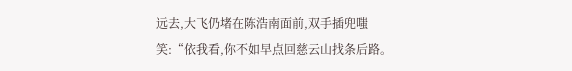远去,大飞仍堵在陈浩南面前,双手插兜嗤笑:“依我看,你不如早点回慈云山找条后路。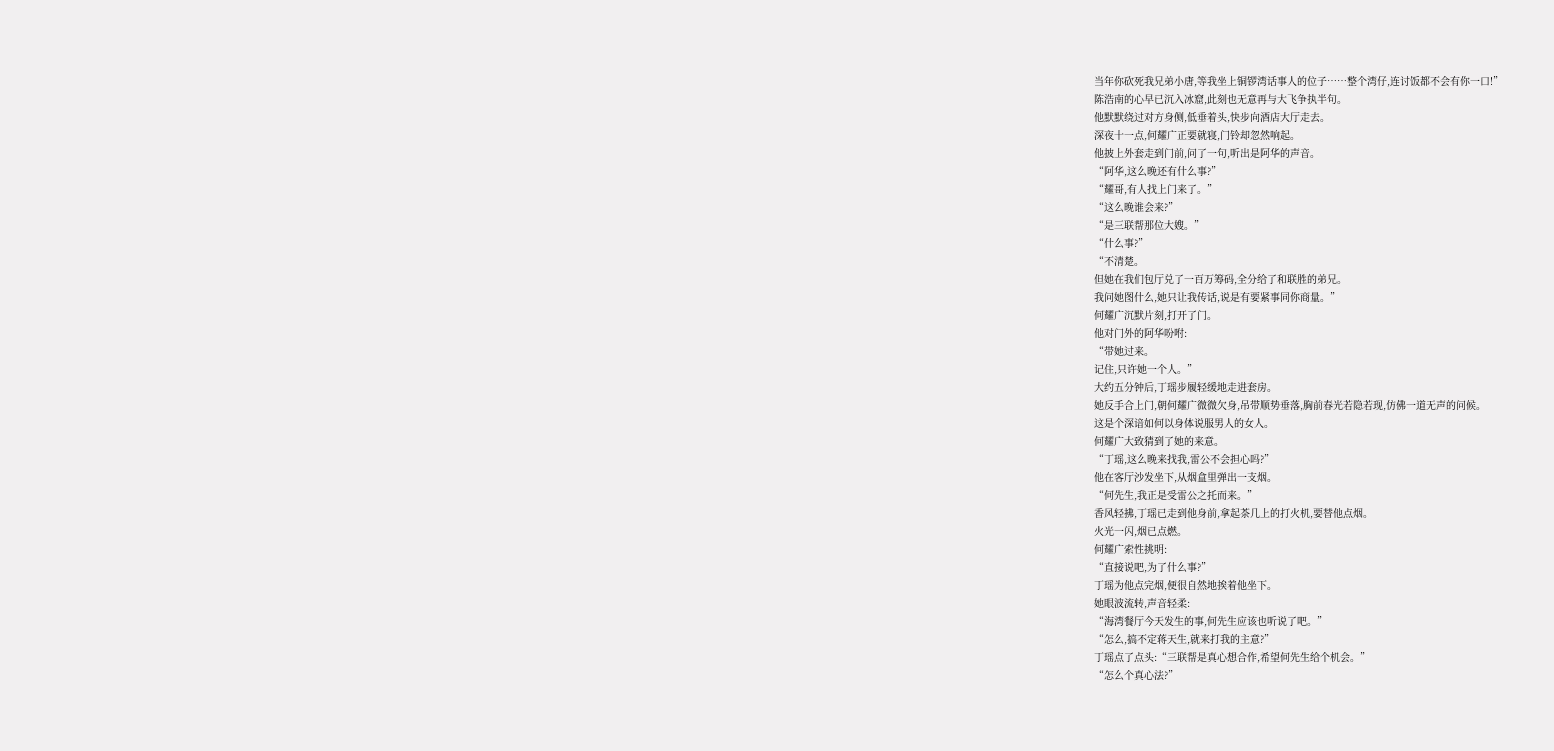当年你砍死我兄弟小唐,等我坐上铜锣湾话事人的位子……整个湾仔,连讨饭都不会有你一口!”
陈浩南的心早已沉入冰窟,此刻也无意再与大飞争执半句。
他默默绕过对方身侧,低垂着头,快步向酒店大厅走去。
深夜十一点,何耀广正要就寝,门铃却忽然响起。
他披上外套走到门前,问了一句,听出是阿华的声音。
“阿华,这么晚还有什么事?”
“耀哥,有人找上门来了。”
“这么晚谁会来?”
“是三联帮那位大嫂。”
“什么事?”
“不清楚。
但她在我们包厅兑了一百万筹码,全分给了和联胜的弟兄。
我问她图什么,她只让我传话,说是有要紧事同你商量。”
何耀广沉默片刻,打开了门。
他对门外的阿华吩咐:
“带她过来。
记住,只许她一个人。”
大约五分钟后,丁瑶步履轻缓地走进套房。
她反手合上门,朝何耀广微微欠身,吊带顺势垂落,胸前春光若隐若现,仿佛一道无声的问候。
这是个深谙如何以身体说服男人的女人。
何耀广大致猜到了她的来意。
“丁瑶,这么晚来找我,雷公不会担心吗?”
他在客厅沙发坐下,从烟盒里弹出一支烟。
“何先生,我正是受雷公之托而来。”
香风轻拂,丁瑶已走到他身前,拿起茶几上的打火机,要替他点烟。
火光一闪,烟已点燃。
何耀广索性挑明:
“直接说吧,为了什么事?”
丁瑶为他点完烟,便很自然地挨着他坐下。
她眼波流转,声音轻柔:
“海湾餐厅今天发生的事,何先生应该也听说了吧。”
“怎么,搞不定蒋天生,就来打我的主意?”
丁瑶点了点头:“三联帮是真心想合作,希望何先生给个机会。”
“怎么个真心法?”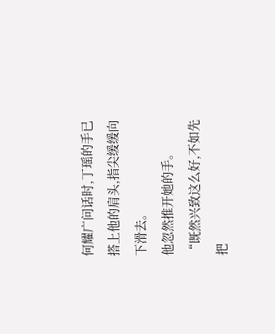何耀广问话时,丁瑶的手已搭上他的肩头,指尖缓缓向下滑去。
他忽然推开她的手。
“既然兴致这么好,不如先把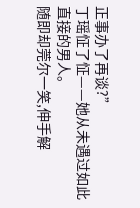正事办了再谈?”
丁瑶怔了怔——她从未遇过如此直接的男人。
随即却莞尔一笑,伸手解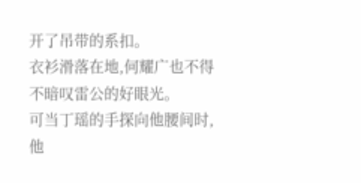开了吊带的系扣。
衣衫滑落在地,何耀广也不得不暗叹雷公的好眼光。
可当丁瑶的手探向他腰间时,他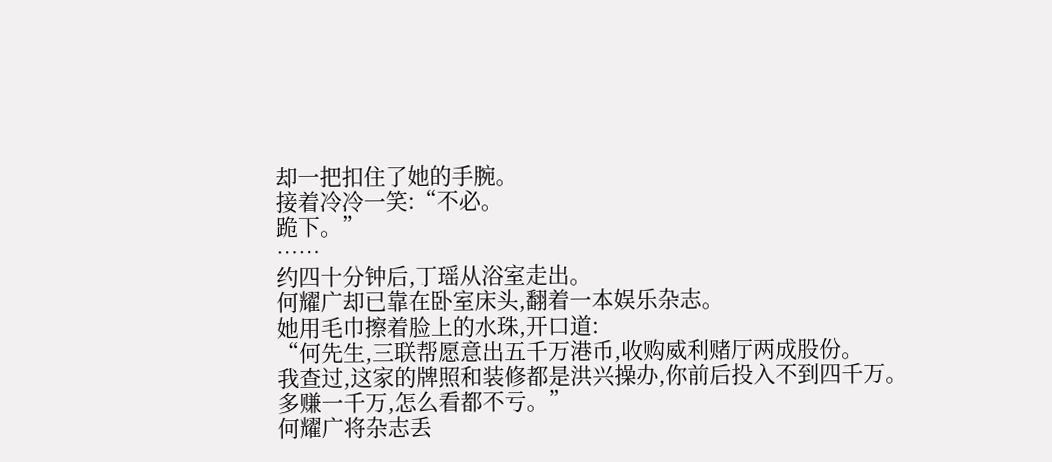却一把扣住了她的手腕。
接着冷冷一笑:“不必。
跪下。”
……
约四十分钟后,丁瑶从浴室走出。
何耀广却已靠在卧室床头,翻着一本娱乐杂志。
她用毛巾擦着脸上的水珠,开口道:
“何先生,三联帮愿意出五千万港币,收购威利赌厅两成股份。
我查过,这家的牌照和装修都是洪兴操办,你前后投入不到四千万。
多赚一千万,怎么看都不亏。”
何耀广将杂志丢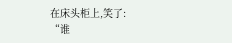在床头柜上,笑了:
“谁